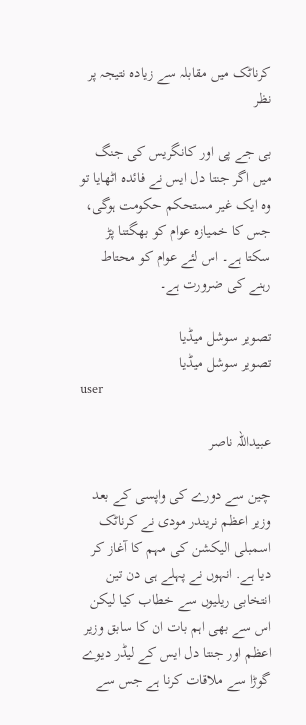کرناٹک میں مقابلہ سے زیادہ نتیجہ پر نظر

بی جے پی اور کانگریس کی جنگ میں اگر جنتا دل ایس نے فائدہ اٹھایا تو وہ ایک غیر مستحکم حکومت ہوگی، جس کا خمیازہ عوام کو بھگتنا پڑ سکتا ہے۔ اس لئے عوام کو محتاط رہنے کی ضرورت ہے۔

تصویر سوشل میڈیا
تصویر سوشل میڈیا
user

عبیداللہ ناصر

چین سے دورے کی واپسی کے بعد وزیر اعظم نریندر مودی نے کرناٹک اسمبلی الیکشن کی مہم کا آغاز کر دیا ہے. انہوں نے پہلے ہی دن تین انتخابی ریلیوں سے خطاب کیا لیکن اس سے بھی اہم بات ان کا سابق وزیر اعظم اور جنتا دل ایس کے لیڈر دیوے گوڑا سے ملاقات کرنا ہے جس سے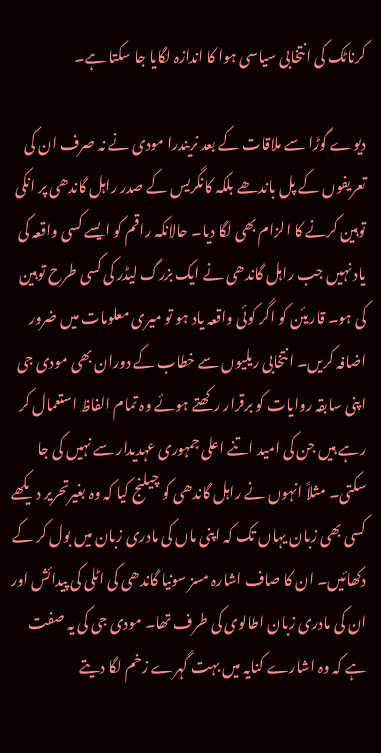کرناٹک کی انتخابی سیاسی ہوا کا اندازہ لگایا جا سکتا ہے۔

دیوے گوڑا سے ملاقات کے بعد نریندرا مودی نے نہ صرف ان کی تعریفوں کے پل باندھے بلکہ کانگریس کے صدر راہل گاندھی پر انکی توہین کرنے کا الزام بھی لگا دیا۔ حالانکہ راقم کو ایسے کسی واقعہ کی یاد نہیں جب راہل گاندھی نے ایک بزرگ لیڈر کی کسی طرح توہین کی ہو۔ قاریئن کو اگر کوئی واقعہ یاد ہو تو میری معلومات میں ضرور اضافہ کریں۔ انتخابی ریلیوں سے خطاب کے دوران بھی مودی جی اپنی سابقہ روایات کو برقرار رکھتے ہوئے وہ تمام الفاظ استعمال کر رہے ہیں جن کی امید اتنے اعلی جمہوری عہدیدار سے نہیں کی جا سکتی۔ مثلاً انہوں نے راہل گاندھی کو چیلنج کیا کہ وہ بغیرتحریر دیکھے کسی بھی زبان یہاں تک کہ اپنی ماں کی مادری زبان میں بول کر کے دکھائیں۔ ان کا صاف اشارہ مسز سونیا گاندھی کی اٹلی کی پیدائش اور ان کی مادری زبان اطالوی کی طرف تھا۔ مودی جی کی یہ صفت ہے کہ وہ اشارے کنایہ میں بہت گہرے زخم لگا دیتے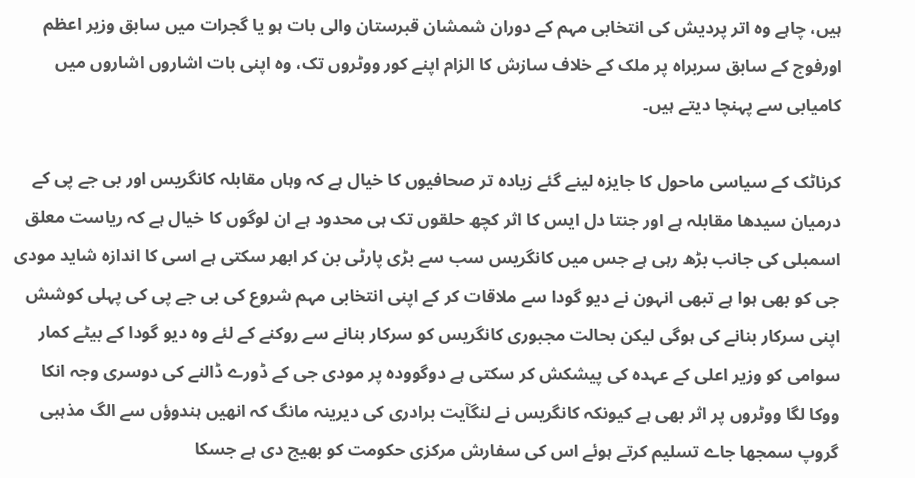ہیں، چاہے وہ اتر پردیش کی انتخابی مہم کے دوران شمشان قبرستان والی بات ہو یا گجرات میں سابق وزیر اعظم اورفوج کے سابق سربراہ پر ملک کے خلاف سازش کا الزام اپنے کور ووٹروں تک، وہ اپنی بات اشاروں اشاروں میں کامیابی سے پہنچا دیتے ہیں۔

کرناٹک کے سیاسی ماحول کا جایزہ لینے گئے زیادہ تر صحافیوں کا خیال ہے کہ وہاں مقابلہ کانگریس اور بی جے پی کے درمیان سیدھا مقابلہ ہے اور جنتا دل ایس کا اثر کچھ حلقوں تک ہی محدود ہے ان لوگوں کا خیال ہے کہ ریاست معلق اسمبلی کی جانب بڑھ رہی ہے جس میں کانگریس سب سے بڑی پارٹی بن کر ابھر سکتی ہے اسی کا اندازہ شاید مودی جی کو بھی ہوا ہے تبھی انہون نے دیو گودا سے ملاقات کر کے اپنی انتخابی مہم شروع کی بی جے پی کی پہلی کوشش اپنی سرکار بنانے کی ہوگی لیکن بحالت مجبوری کانگریس کو سرکار بنانے سے روکنے کے لئے وہ دیو گودا کے بیٹے کمار سوامی کو وزیر اعلی کے عہدہ کی پیشکش کر سکتی ہے دوگوودہ پر مودی جی کے ڈورے ڈالنے کی دوسری وجہ انکا ووکا لگا ووٹروں پر اثر بھی ہے کیونکہ کانگریس نے لنگآیت برادری کی دیرینہ مانگ کہ انھیں ہندوؤں سے الگ مذہبی گروپ سمجھا جاے تسلیم کرتے ہوئے اس کی سفارش مرکزی حکومت کو بھیج دی ہے جسکا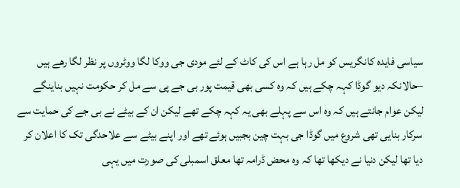سیاسی فایدہ کانگریس کو مل رہا ہے اس کی کاٹ کے لئے مودی جی ووکا لگا ووٹروں پر نظر لگا رھے ہیں –حالانکہ دیو گوڈا کہہ چکے ہیں کہ وہ کسی بھی قیمت پور بی جے پی سے مل کر حکومت نہیں بناینگے لیکن عوام جانتے ہیں کہ وہ اس سے پہلے بھی یہ کہہ چکے تھے لیکن ان کے بیٹے نے بی جے کی حمایت سے سرکار بنایی تھی شروع میں گوڈا جی بہت چین بجبیں ہوئے تھے اور اپنے بیٹے سے علاحدگی تک کا اعلان کر دیا تھا لیکن دنیا نے دیکھا تھا کہ وہ محض ڈرامہ تھا معلق اسمبلی کی صورت میں یہی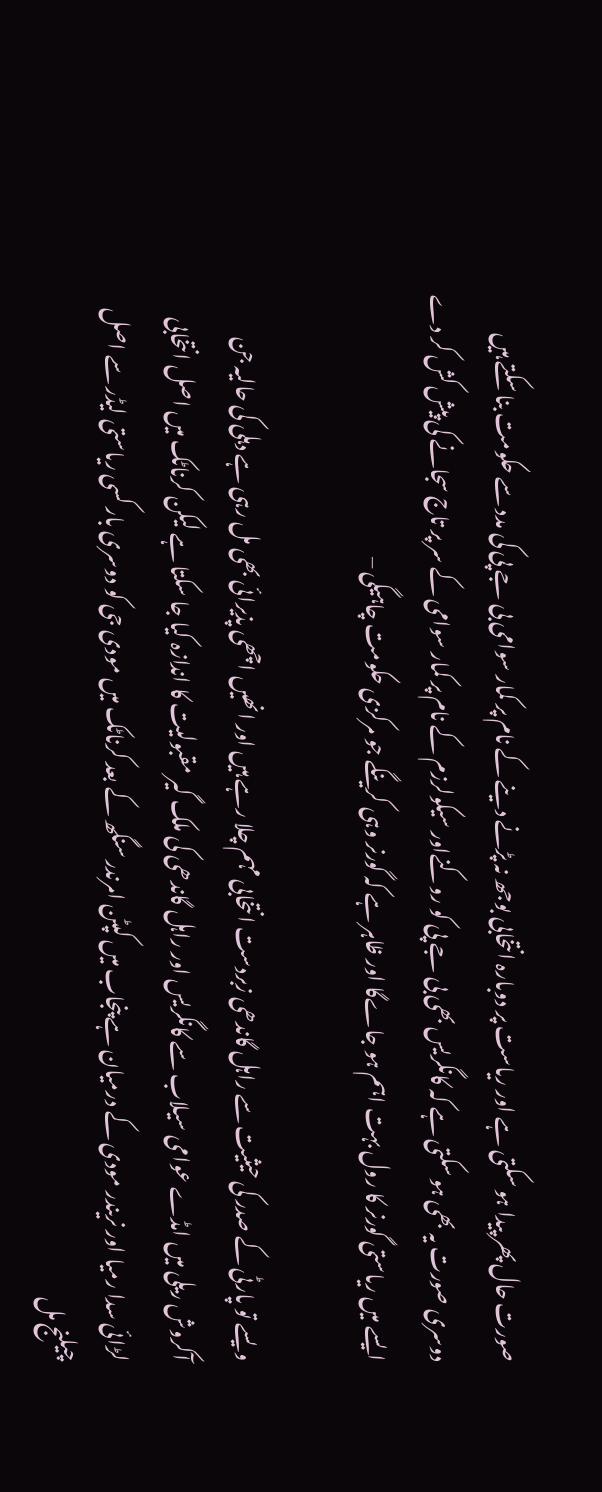صورت حال پھر پیدا ہو سکتی ہے اور ریاست پر دوبارہ انتخابی بوجھ نہ پڑنے دینے کے نام پر کمار سوامی بی جے پی کی مدد سے حکومت بنا سکتے ہیں دوسری صورت یہ بھی ہو سکتی ہے کہ کانگریس بھی بی جے پی کو روکنےاور سیکولرزم کے نام پر کمار سوامی کے سر پر تاج سجانے کی پیش کش کر دے ایسے میں ریاستی گورنر کا رول بہت اہم ہو جاےگا اور ظاہر ہے کہ گورنر وہی کرینگے جو مرکزی حکومت چاہیگی –

ویسے تو پارٹی کے صدر کی حیثیت سے راہل گاندھی زبردست انتخابی مہم چلا رہے ہیں اور انھیں اچھی پذیرائی بھی مل رہی ہے دہلی کی حالیہ جن آکروش ریلی میں امڈے عوامی سیلاب سے کانگریس اور راہل گاندھی کی ملک گیر مقبولیت کا اندازہ کیا جا سکتا ہے لیکن کرناٹک میں اصل انتخابی لڑائی سدا رمیا اور نریندر مودی کے درمیان ہے پنجاب میں کپٹن امرندر سنگھ کے بعد کرناٹک میں مودی جی کو دوسری بار کسی ریاستی لیڈر سے اصل چیلنج مل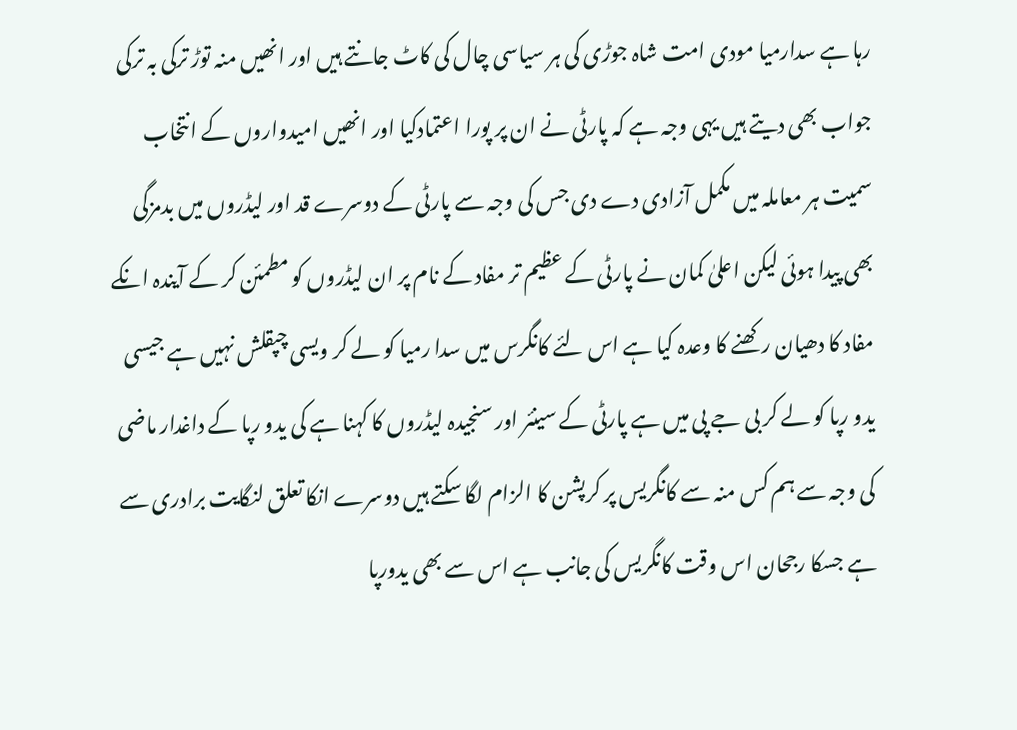رہا ہے سدارمیا مودی امت شاہ جوڑی کی ہر سیاسی چال کی کاٹ جانتے ہیں اور انھیں منہ توڑ ترکی بہ ترکی جواب بھی دیتے ہیں یہی وجہ ہے کہ پارٹی نے ان پر پورا اعتمادکیا اور انھیں امیدواروں کے انتخاب سمیت ہر معاملہ میں مکمل آزادی دے دی جس کی وجہ سے پارٹی کے دوسرے قد اور لیڈروں میں بدمزگی بھی پیدا ہوئی لیکن اعلیٰ کمان نے پارٹی کے عظیم تر مفاد کے نام پر ان لیڈروں کو مطمئن کر کے آیندہ انکے مفاد کا دھیان رکھنے کا وعدہ کیا ہے اس لئے کانگرس میں سدا رمیا کو لے کر ویسی چپقلش نہیں ہے جیسی یدو رپا کو لے کر بی جے پی میں ہے پارٹی کے سینئر اور سنجیدہ لیڈروں کا کہنا ہے کی یدو رپا کے داغدار ماضی کی وجہ سے ہم کس منہ سے کانگریس پر کرپشن کا الزام لگا سکتے ہیں دوسرے انکا تعلق لنگایت برادری سے ہے جسکا رجحان اس وقت کانگریس کی جانب ہے اس سے بھی یدورپا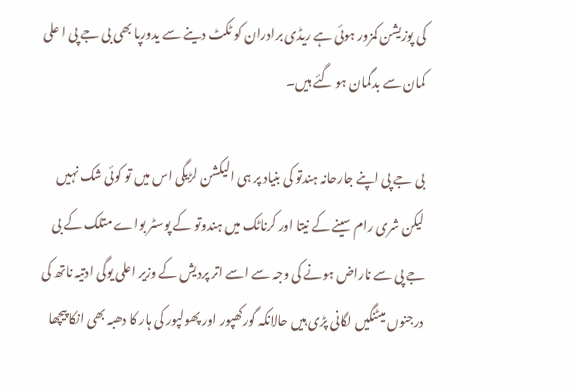کی پوزیشن کمزور ہوئی ہے ریڈی برادران کو ٹکٹ دینے سے یدورپا بھی بی جے پی ا علی کمان سے بدگمان ہو گئے ہیں۔

بی جے پی اپنے جارحانہ ہندتو کی بنیاد پر ہی الیکشن لڑیگی اس میں تو کوئی شک نہیں لیکن شری رام سینے کے نیتا اور کرناٹک میں ہندوتو کے پوسٹر بواے متلک کے بی جے پی سے ناراض ہونے کی وجہ سے اسے اتر پردیش کے وزیر اعلی یوگی ادتیہ ناتھ کی درجنوں میٹنگیں لگانی پڑی ہیں حالانکہ گورکھپور اور پھولپور کی ہار کا دھبہ بھی انکا پیچھا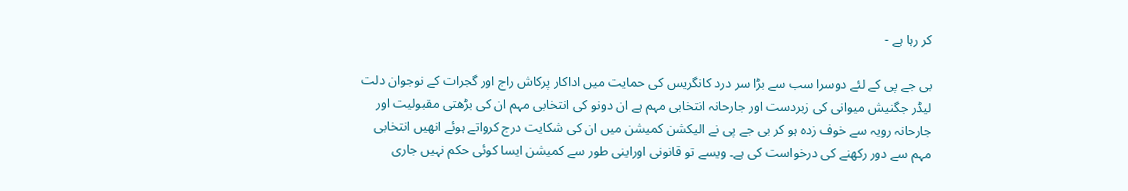کر رہا ہے -

بی جے پی کے لئے دوسرا سب سے بڑا سر درد کانگریس کی حمایت میں اداکار پرکاش راج اور گجرات کے نوجوان دلت لیڈر جگنیش میوانی کی زبردست اور جارحانہ انتخابی مہم ہے ان دونو کی انتخابی مہم ان کی بڑھتی مقبولیت اور جارحانہ رویہ سے خوف زدہ ہو کر بی جے پی نے الیکشن کمیشن میں ان کی شکایت درج کرواتے ہوئے انھیں انتخابی مہم سے دور رکھنے کی درخواست کی ہے۔ ویسے تو قانونی اوراینی طور سے کمیشن ایسا کوئی حکم نہیں جاری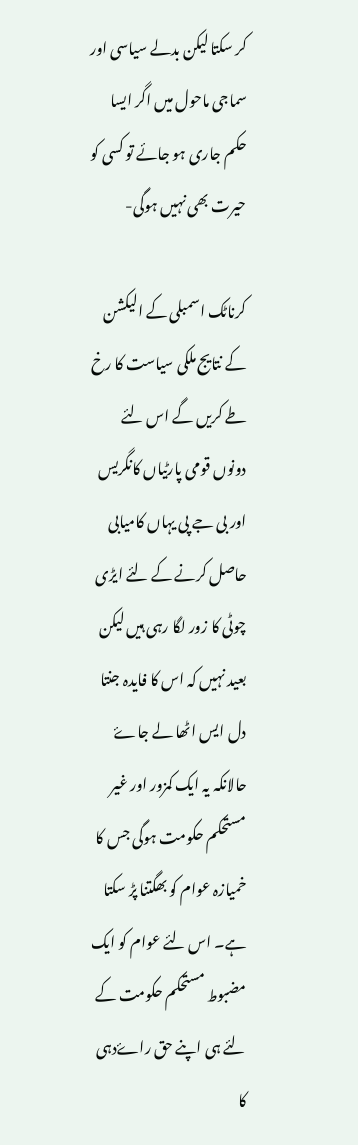کر سکتا لیکن بدلے سیاسی اور سماجی ماحول میں اگر ایسا حکم جاری ہو جائے تو کسی کو حیرت بھی نہیں ہوگی-

کرناٹک اسمبلی کے الیکشن کے نتایج ملکی سیاست کا رخ طے کریں گے اس لئے دونوں قومی پارٹیاں کانگریس اور بی جے پی یہاں کامیابی حاصل کرنے کے لئے ایڑی چوٹی کا زور لگا رہی ہیں لیکن بعید نہیں کہ اس کا فایدہ جنتا دل ایس اٹھا لے جاۓ حالانکہ یہ ایک کمزور اور غیر مستحکم حکومت ہوگی جس کا خمیازہ عوام کو بھگتنا پڑ سکتا ہے۔ اس لئے عوام کو ایک مضبوط مستحکم حکومت کے لئے ہی اپنے حق راۓدہی کا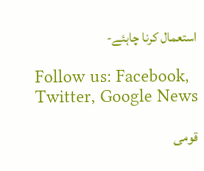استعمال کرنا چاہئے-

Follow us: Facebook, Twitter, Google News

قومی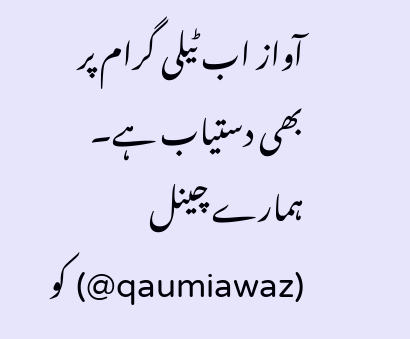آواز اب ٹیلی گرام پر بھی دستیاب ہے۔ ہمارے چینل (qaumiawaz@) کو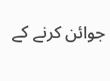جوائن کرنے کے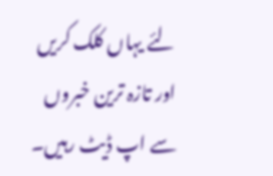لئے یہاں کلک کریں اور تازہ ترین خبروں سے اپ ڈیٹ رہیں۔